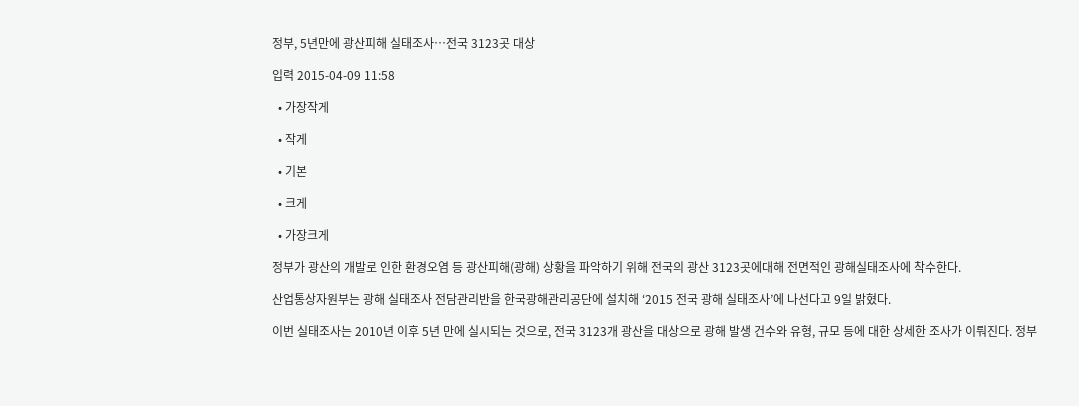정부, 5년만에 광산피해 실태조사…전국 3123곳 대상

입력 2015-04-09 11:58

  • 가장작게

  • 작게

  • 기본

  • 크게

  • 가장크게

정부가 광산의 개발로 인한 환경오염 등 광산피해(광해) 상황을 파악하기 위해 전국의 광산 3123곳에대해 전면적인 광해실태조사에 착수한다.

산업통상자원부는 광해 실태조사 전담관리반을 한국광해관리공단에 설치해 ‘2015 전국 광해 실태조사’에 나선다고 9일 밝혔다.

이번 실태조사는 2010년 이후 5년 만에 실시되는 것으로, 전국 3123개 광산을 대상으로 광해 발생 건수와 유형, 규모 등에 대한 상세한 조사가 이뤄진다. 정부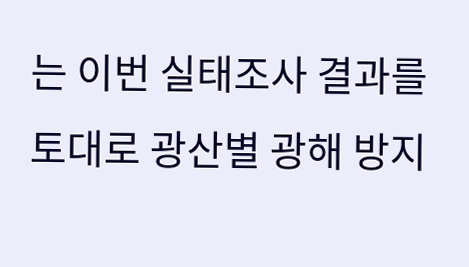는 이번 실태조사 결과를 토대로 광산별 광해 방지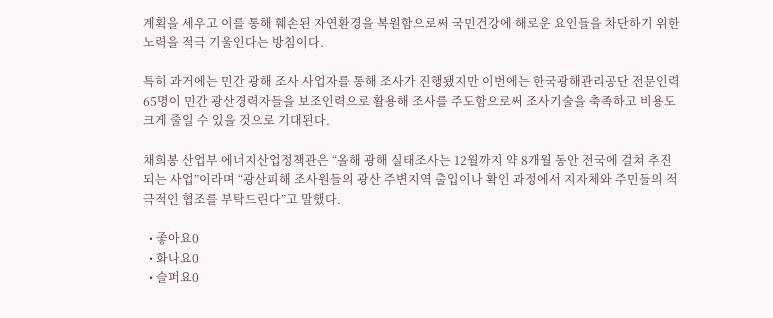계획을 세우고 이를 통해 훼손된 자연환경을 복원함으로써 국민건강에 해로운 요인들을 차단하기 위한 노력을 적극 기울인다는 방침이다.

특히 과거에는 민간 광해 조사 사업자를 통해 조사가 진행됐지만 이번에는 한국광해관리공단 전문인력 65명이 민간 광산경력자들을 보조인력으로 활용해 조사를 주도함으로써 조사기술을 축족하고 비용도 크게 줄일 수 있을 것으로 기대된다.

채희봉 산업부 에너지산업정책관은 “올해 광해 실태조사는 12월까지 약 8개월 동안 전국에 걸쳐 추진되는 사업”이라며 “광산피해 조사원들의 광산 주변지역 출입이나 확인 과정에서 지자체와 주민들의 적극적인 협조를 부탁드린다”고 말했다.

  • 좋아요0
  • 화나요0
  • 슬퍼요0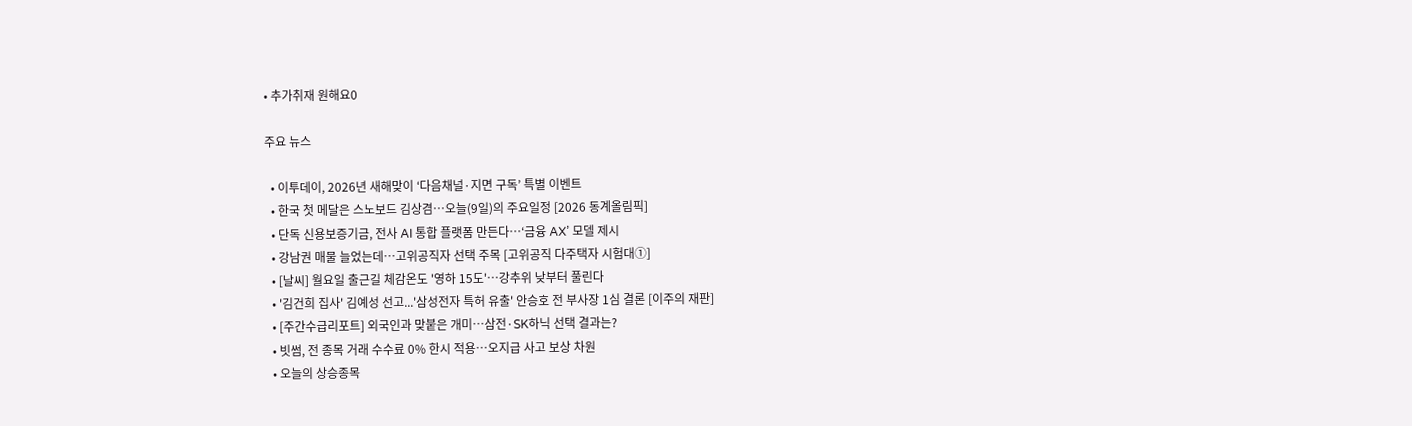• 추가취재 원해요0

주요 뉴스

  • 이투데이, 2026년 새해맞이 ‘다음채널·지면 구독’ 특별 이벤트
  • 한국 첫 메달은 스노보드 김상겸…오늘(9일)의 주요일정 [2026 동계올림픽]
  • 단독 신용보증기금, 전사 AI 통합 플랫폼 만든다⋯‘금융 AX’ 모델 제시
  • 강남권 매물 늘었는데⋯고위공직자 선택 주목 [고위공직 다주택자 시험대①]
  • [날씨] 월요일 출근길 체감온도 '영하 15도'…강추위 낮부터 풀린다
  • '김건희 집사' 김예성 선고...'삼성전자 특허 유출' 안승호 전 부사장 1심 결론 [이주의 재판]
  • [주간수급리포트] 외국인과 맞붙은 개미…삼전·SK하닉 선택 결과는?
  • 빗썸, 전 종목 거래 수수료 0% 한시 적용…오지급 사고 보상 차원
  • 오늘의 상승종목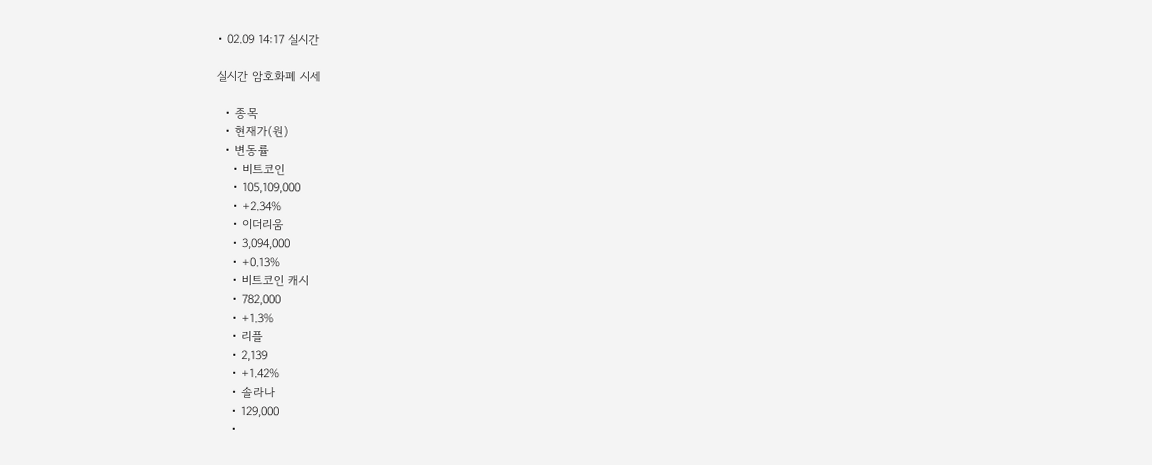• 02.09 14:17 실시간

실시간 암호화폐 시세

  • 종목
  • 현재가(원)
  • 변동률
    • 비트코인
    • 105,109,000
    • +2.34%
    • 이더리움
    • 3,094,000
    • +0.13%
    • 비트코인 캐시
    • 782,000
    • +1.3%
    • 리플
    • 2,139
    • +1.42%
    • 솔라나
    • 129,000
    •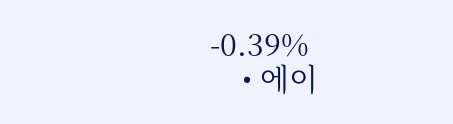-0.39%
    • 에이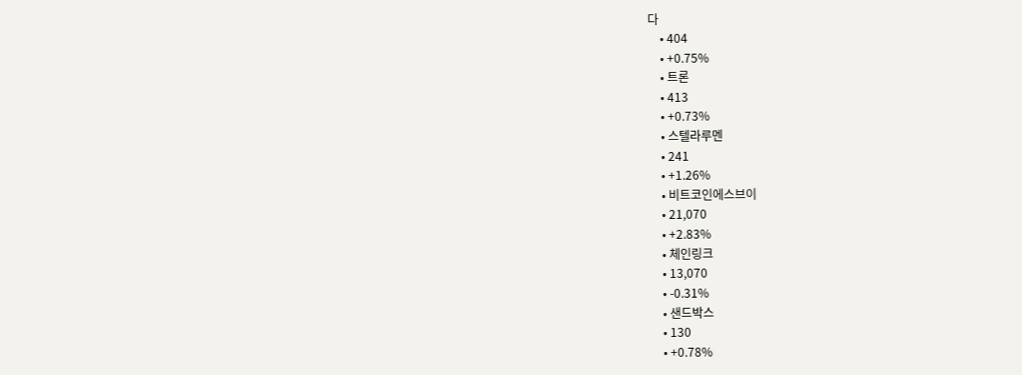다
    • 404
    • +0.75%
    • 트론
    • 413
    • +0.73%
    • 스텔라루멘
    • 241
    • +1.26%
    • 비트코인에스브이
    • 21,070
    • +2.83%
    • 체인링크
    • 13,070
    • -0.31%
    • 샌드박스
    • 130
    • +0.78%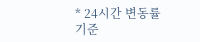* 24시간 변동률 기준